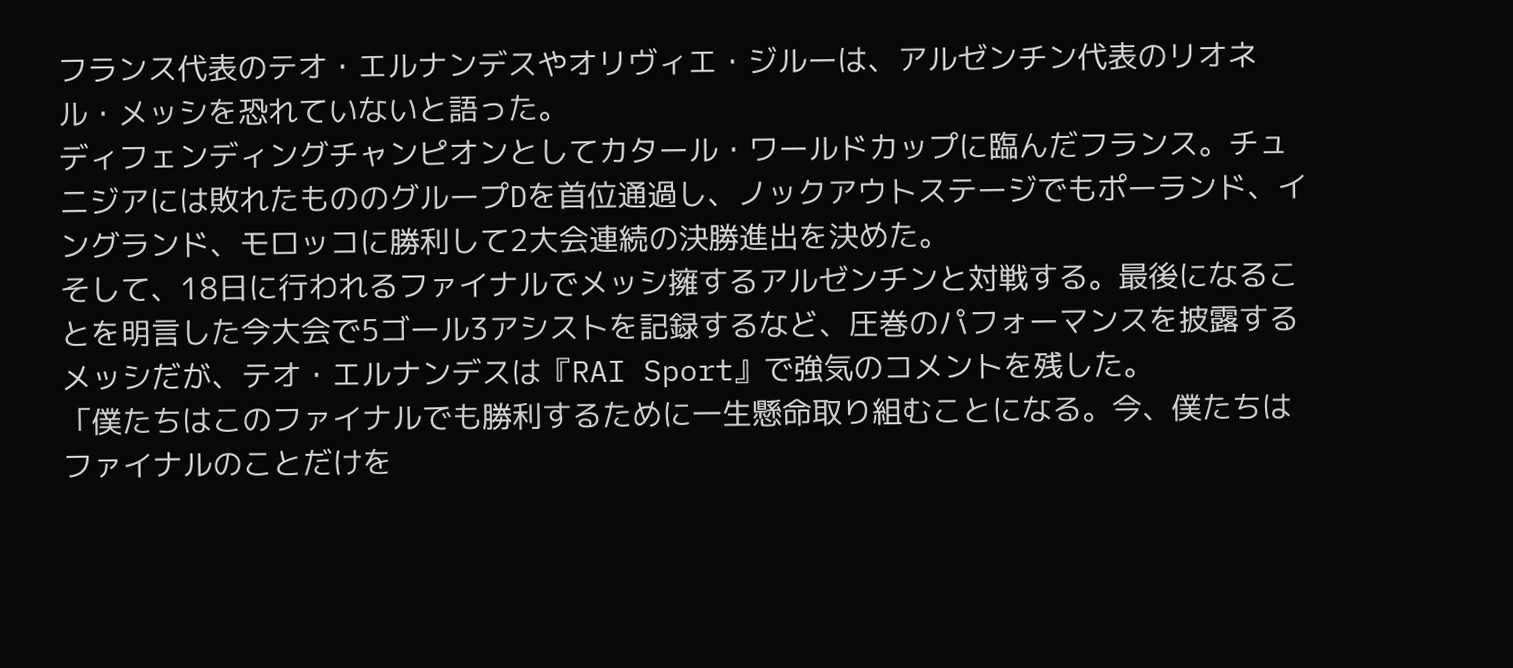フランス代表のテオ・エルナンデスやオリヴィエ・ジルーは、アルゼンチン代表のリオネル・メッシを恐れていないと語った。
ディフェンディングチャンピオンとしてカタール・ワールドカップに臨んだフランス。チュニジアには敗れたもののグループDを首位通過し、ノックアウトステージでもポーランド、イングランド、モロッコに勝利して2大会連続の決勝進出を決めた。
そして、18日に行われるファイナルでメッシ擁するアルゼンチンと対戦する。最後になることを明言した今大会で5ゴール3アシストを記録するなど、圧巻のパフォーマンスを披露するメッシだが、テオ・エルナンデスは『RAI Sport』で強気のコメントを残した。
「僕たちはこのファイナルでも勝利するために一生懸命取り組むことになる。今、僕たちはファイナルのことだけを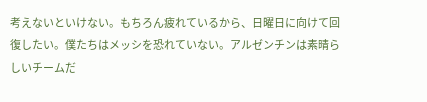考えないといけない。もちろん疲れているから、日曜日に向けて回復したい。僕たちはメッシを恐れていない。アルゼンチンは素晴らしいチームだ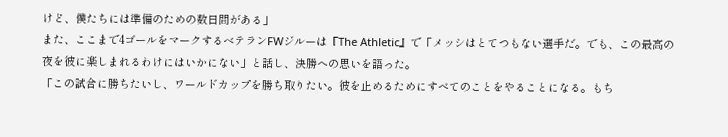けど、僕たちには準備のための数日間がある」
また、ここまで4ゴールをマークするベテランFWジルーは『The Athletic』で「メッシはとてつもない選手だ。でも、この最高の夜を彼に楽しまれるわけにはいかにない」と話し、決勝への思いを語った。
「この試合に勝ちたいし、ワールドカップを勝ち取りたい。彼を止めるためにすべてのことをやることになる。もち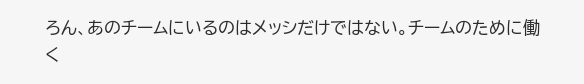ろん、あのチームにいるのはメッシだけではない。チームのために働く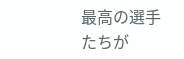最高の選手たちが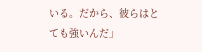いる。だから、彼らはとても強いんだ」